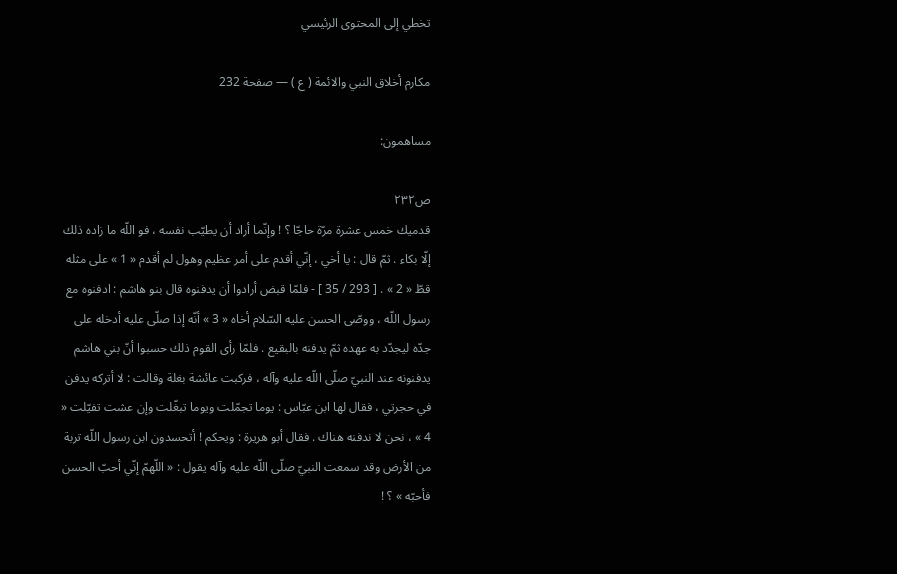تخطي إلى المحتوى الرئيسي

مكارم أخلاق النبي والائمة ( ع ) — صفحة 232

مساهمون:

ص٢٣٢
قدميك خمس عشرة مرّة حاجّا ؟ ! وإنّما أراد أن يطيّب نفسه ، فو اللّه ما زاده ذلك إلّا بكاء . ثمّ قال : يا أخي ، إنّي أقدم على أمر عظيم وهول لم أقدم « 1 » على مثله قطّ « 2 » . [ 293 / 35 ] - فلمّا قبض أرادوا أن يدفنوه قال بنو هاشم : ادفنوه مع رسول اللّه ، ووصّى الحسن عليه السّلام أخاه « 3 » أنّه إذا صلّى عليه أدخله على جدّه ليجدّد به عهده ثمّ يدفنه بالبقيع . فلمّا رأى القوم ذلك حسبوا أنّ بني هاشم يدفنونه عند النبيّ صلّى اللّه عليه وآله ، فركبت عائشة بغلة وقالت : لا أتركه يدفن في حجرتي ، فقال لها ابن عبّاس : يوما تجمّلت ويوما تبغّلت وإن عشت تفيّلت « 4 » ، نحن لا ندفنه هناك . فقال أبو هريرة : ويحكم ! أتحسدون ابن رسول اللّه تربة من الأرض وقد سمعت النبيّ صلّى اللّه عليه وآله يقول : « اللّهمّ إنّي أحبّ الحسن فأحبّه » ؟ !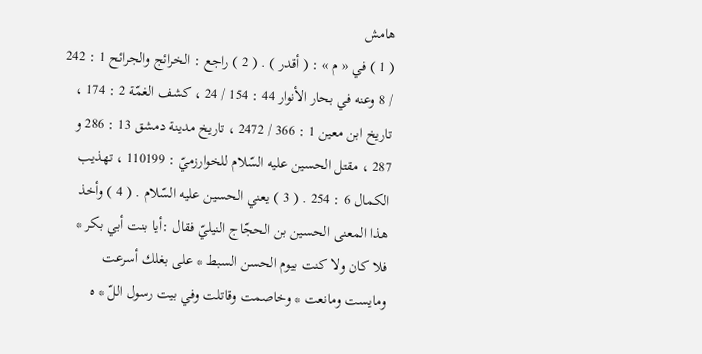هامش
( 1 ) في « م » : ( أقدر ) . ( 2 ) راجع : الخرائج والجرائح 1 : 242 / 8 وعنه في بحار الأنوار 44 : 154 / 24 ، كشف الغمّة 2 : 174 ، تاريخ ابن معين 1 : 366 / 2472 ، تاريخ مدينة دمشق 13 : 286 و 287 ، مقتل الحسين عليه السّلام للخوارزميّ : 110199 ، تهذيب الكمال 6 : 254 . ( 3 ) يعني الحسين عليه السّلام . ( 4 ) وأخذ هذا المعنى الحسين بن الحجّاج النيليّ فقال :أيا بنت أبي بكر * فلا كان ولا كنت بيوم الحسن السبط * على بغلك أسرعت ومايست ومانعت * وخاصمت وقاتلت وفي بيت رسول اللّ * ه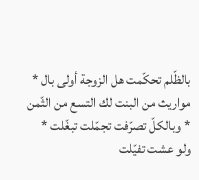بالظّلم تحكّمت هل الزوجة أولى بال * مواريث من البنت لك التسع من الثّمن * وبالكلّ تصرّفت تجمّلت تبغّلت * ولو عشت تفيّلت